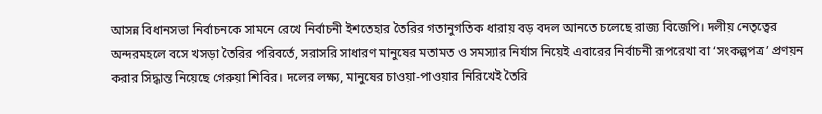আসন্ন বিধানসভা নির্বাচনকে সামনে রেখে নির্বাচনী ইশতেহার তৈরির গতানুগতিক ধারায় বড় বদল আনতে চলেছে রাজ্য বিজেপি। দলীয় নেতৃত্বের অন্দরমহলে বসে খসড়া তৈরির পরিবর্তে, সরাসরি সাধারণ মানুষের মতামত ও সমস্যার নির্যাস নিয়েই এবারের নির্বাচনী রূপরেখা বা ‘সংকল্পপত্র’ প্রণয়ন করার সিদ্ধান্ত নিয়েছে গেরুয়া শিবির। দলের লক্ষ্য, মানুষের চাওয়া-পাওয়ার নিরিখেই তৈরি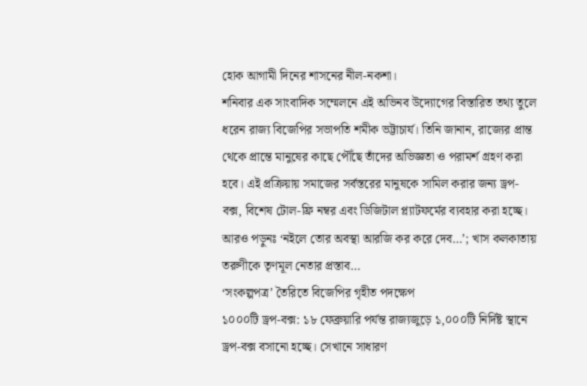হোক আগামী দিনের শাসনের নীল-নকশা।
শনিবার এক সাংবাদিক সম্মেলনে এই অভিনব উদ্যোগের বিস্তারিত তথ্য তুলে ধরেন রাজ্য বিজেপির সভাপতি শমীক ভট্টাচার্য। তিনি জানান, রাজ্যের প্রান্ত থেকে প্রান্তে মানুষের কাছে পৌঁছে তাঁদের অভিজ্ঞতা ও পরামর্শ গ্রহণ করা হবে। এই প্রক্রিয়ায় সমাজের সর্বস্তরের মানুষকে সামিল করার জন্য ড্রপ-বক্স, বিশেষ টোল-ফ্রি নম্বর এবং ডিজিটাল প্ল্যাটফর্মের ব্যবহার করা হচ্ছে।
আরও পড়ুনঃ ‘নইলে তোর অবস্থা আরজি কর করে দেব…’; খাস কলকাতায় তরুণীকে তৃণমূল নেতার প্রস্তাব…
‘সংকল্পপত্র’ তৈরিতে বিজেপির গৃহীত পদক্ষেপ
১০০০টি ড্রপ-বক্স: ১৮ ফেব্রুয়ারি পর্যন্ত রাজ্যজুড়ে ১,০০০টি নির্দিষ্ট স্থানে ড্রপ-বক্স বসানো হচ্ছে। সেখানে সাধারণ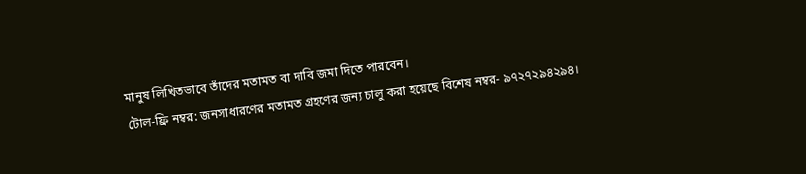মানুষ লিখিতভাবে তাঁদের মতামত বা দাবি জমা দিতে পারবেন।
টোল-ফ্রি নম্বর: জনসাধারণের মতামত গ্রহণের জন্য চালু করা হয়েছে বিশেষ নম্বর- ৯৭২৭২৯৪২৯৪।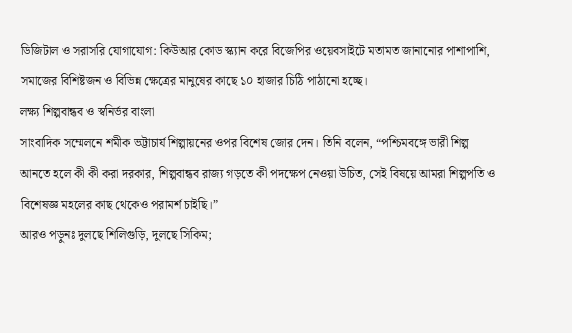ডিজিটাল ও সরাসরি যোগাযোগ: কিউআর কোড স্ক্যান করে বিজেপির ওয়েবসাইটে মতামত জানানোর পাশাপাশি, সমাজের বিশিষ্টজন ও বিভিন্ন ক্ষেত্রের মানুষের কাছে ১০ হাজার চিঠি পাঠানো হচ্ছে।
লক্ষ্য শিল্পবান্ধব ও স্বনির্ভর বাংলা
সাংবাদিক সম্মেলনে শমীক ভট্টাচার্য শিল্পায়নের ওপর বিশেষ জোর দেন। তিনি বলেন, “পশ্চিমবঙ্গে ভারী শিল্প আনতে হলে কী কী করা দরকার, শিল্পবান্ধব রাজ্য গড়তে কী পদক্ষেপ নেওয়া উচিত, সেই বিষয়ে আমরা শিল্পপতি ও বিশেষজ্ঞ মহলের কাছ থেকেও পরামর্শ চাইছি।”
আরও পড়ুনঃ দুলছে শিলিগুড়ি, দুলছে সিকিম;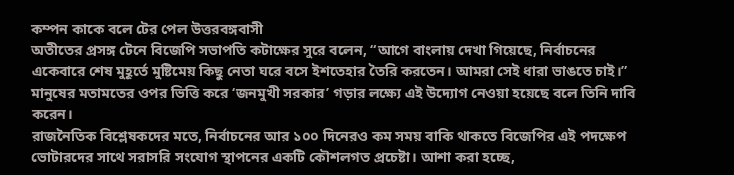কম্পন কাকে বলে টের পেল উত্তরবঙ্গবাসী
অতীতের প্রসঙ্গ টেনে বিজেপি সভাপতি কটাক্ষের সুরে বলেন, “আগে বাংলায় দেখা গিয়েছে, নির্বাচনের একেবারে শেষ মুহূর্তে মুষ্টিমেয় কিছু নেতা ঘরে বসে ইশতেহার তৈরি করতেন। আমরা সেই ধারা ভাঙতে চাই।” মানুষের মতামতের ওপর ভিত্তি করে ‘জনমুখী সরকার’ গড়ার লক্ষ্যে এই উদ্যোগ নেওয়া হয়েছে বলে তিনি দাবি করেন।
রাজনৈতিক বিশ্লেষকদের মতে, নির্বাচনের আর ১০০ দিনেরও কম সময় বাকি থাকতে বিজেপির এই পদক্ষেপ ভোটারদের সাথে সরাসরি সংযোগ স্থাপনের একটি কৌশলগত প্রচেষ্টা। আশা করা হচ্ছে,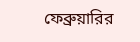ফেব্রুয়ারির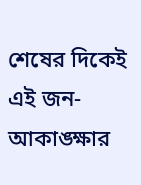শেষের দিকেই এই জন-আকাঙ্ক্ষার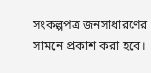সংকল্পপত্র জনসাধারণের সামনে প্রকাশ করা হবে।